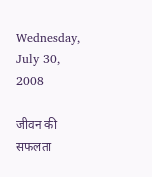Wednesday, July 30, 2008

जीवन की सफलता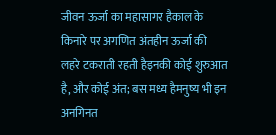जीवन ऊर्जा का महासागर हैकाल के किनारे पर अगणित अंतहीन ऊर्जा की लहरे टकराती रहती हैइनकी कोई शुरुआत है, और कोई अंत; बस मध्य हैमनुष्य भी इन अनगिनत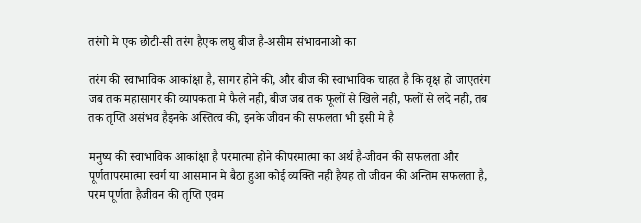तरंगो मे एक छोटी-सी तरंग हैएक लघु बीज है-असीम संभावनाओ का

तरंग की स्वाभाविक आकांक्षा है, सागर होने की, और बीज की स्वाभाविक चाहत है कि वृक्ष हो जाएतरंग जब तक महासागर की व्यापकता मे फैले नही, बीज जब तक फूलों से खिले नही, फलों से लदे नही, तब तक तृप्ति असंभव हैइनके अस्तित्व की, इनके जीवन की सफलता भी इसी मे है

मनुष्य की स्वाभाविक आकांक्षा है परमात्मा होने कीपरमात्मा का अर्थ है-जीवन की सफलता और पूर्णतापरमात्मा स्वर्ग या आसमान मे बैठा हुआ कोई व्यक्ति नही हैयह तो जीवन की अन्तिम सफलता है, परम पूर्णता हैजीवन की तृप्ति एवम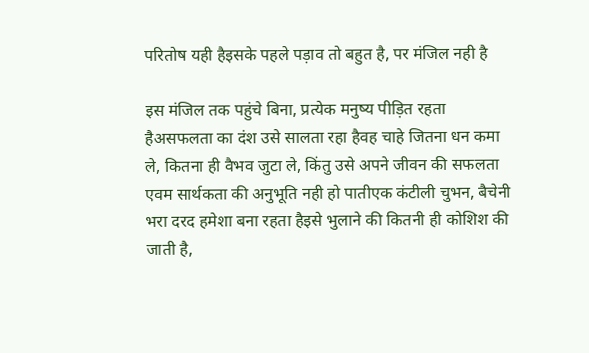परितोष यही हैइसके पहले पड़ाव तो बहुत है, पर मंजिल नही है

इस मंजिल तक पहुंचे बिना, प्रत्येक मनुष्य पीड़ित रहता हैअसफलता का दंश उसे सालता रहा हैवह चाहे जितना धन कमा ले, कितना ही वैभव जुटा ले, किंतु उसे अपने जीवन की सफलता एवम सार्थकता की अनुभूति नही हो पातीएक कंटीली चुभन, बैचेनी भरा दरद हमेशा बना रहता हैइसे भुलाने की कितनी ही कोशिश की जाती है,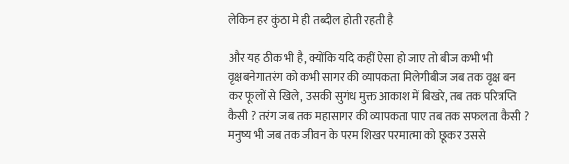लेकिन हर कुंठा मे ही तब्दील होती रहती है

और यह ठीक भी है, क्योंकि यदि कहीं ऐसा हो जाए तो बीज कभी भी वृक्षबनेगातरंग को कभी सागर की व्यापकता मिलेगीबीज जब तक वृक्ष बन कर फूलों से खिले, उसकी सुगंध मुक्त आकाश में बिखरे, तब तक परित्रप्ति कैसी ? तरंग जब तक महासागर की व्यापकता पाए तब तक सफलता कैसी ? मनुष्य भी जब तक जीवन के परम शिखर परमात्मा को छूकर उससे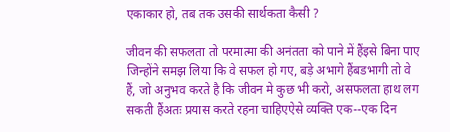एकाकार हो, तब तक उसकी सार्थकता कैसी ?

जीवन की सफलता तो परमात्मा की अनंतता को पाने में हैंइसे बिना पाए जिन्होंने समझ लिया कि वे सफल हो गए, बड़े अभागे हैंबडभागी तो वे हैं, जो अनुभव करते है कि जीवन मे कुछ भी करो, असफलता हाथ लग सकती हैंअतः प्रयास करते रहना चाहिएऐसे व्यक्ति एक--एक दिन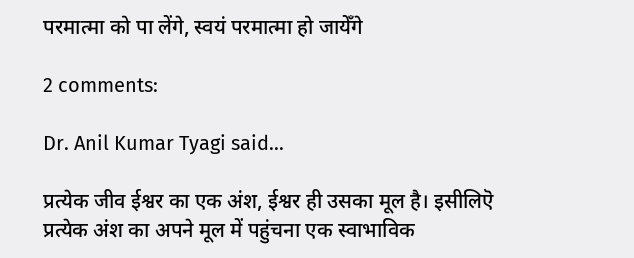परमात्मा को पा लेंगे, स्वयं परमात्मा हो जायेँगे

2 comments:

Dr. Anil Kumar Tyagi said...

प्रत्येक जीव ईश्वर का एक अंश, ईश्वर ही उसका मूल है। इसीलिऎ प्रत्येक अंश का अपने मूल में पहुंचना एक स्वाभाविक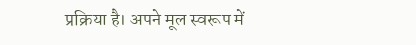प्रक्रिया है। अपने मूल स्वरूप में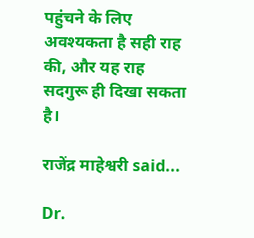पहुंचने के लिए अवश्यकता है सही राह की, और यह राह सदगुरू ही दिखा सकता है।

राजेंद्र माहेश्वरी said...

Dr.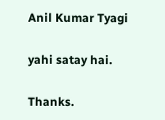Anil Kumar Tyagi

yahi satay hai.

Thanks.